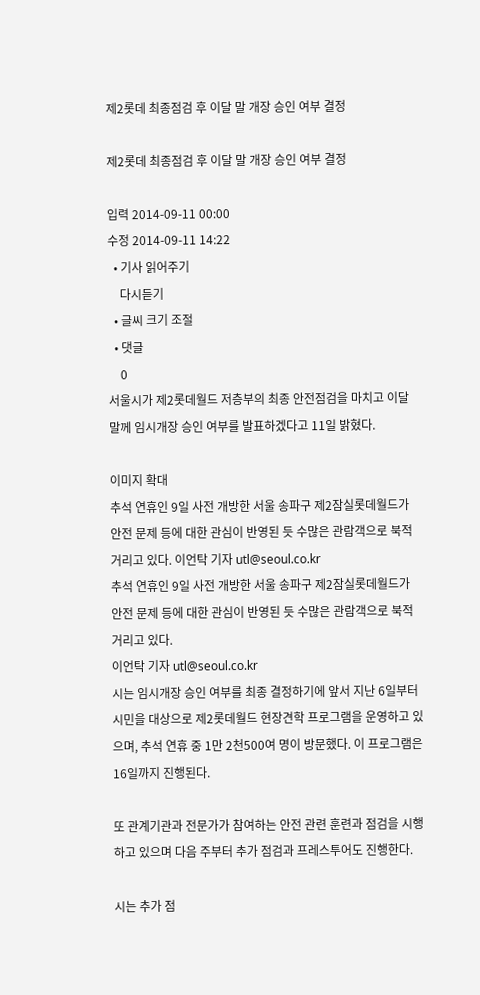제2롯데 최종점검 후 이달 말 개장 승인 여부 결정

제2롯데 최종점검 후 이달 말 개장 승인 여부 결정

입력 2014-09-11 00:00
수정 2014-09-11 14:22
  • 기사 읽어주기
    다시듣기
  • 글씨 크기 조절
  • 댓글
    0
서울시가 제2롯데월드 저층부의 최종 안전점검을 마치고 이달 말께 임시개장 승인 여부를 발표하겠다고 11일 밝혔다.

이미지 확대
추석 연휴인 9일 사전 개방한 서울 송파구 제2잠실롯데월드가 안전 문제 등에 대한 관심이 반영된 듯 수많은 관람객으로 북적거리고 있다. 이언탁 기자 utl@seoul.co.kr
추석 연휴인 9일 사전 개방한 서울 송파구 제2잠실롯데월드가 안전 문제 등에 대한 관심이 반영된 듯 수많은 관람객으로 북적거리고 있다.
이언탁 기자 utl@seoul.co.kr
시는 임시개장 승인 여부를 최종 결정하기에 앞서 지난 6일부터 시민을 대상으로 제2롯데월드 현장견학 프로그램을 운영하고 있으며, 추석 연휴 중 1만 2천500여 명이 방문했다. 이 프로그램은 16일까지 진행된다.

또 관계기관과 전문가가 참여하는 안전 관련 훈련과 점검을 시행하고 있으며 다음 주부터 추가 점검과 프레스투어도 진행한다.

시는 추가 점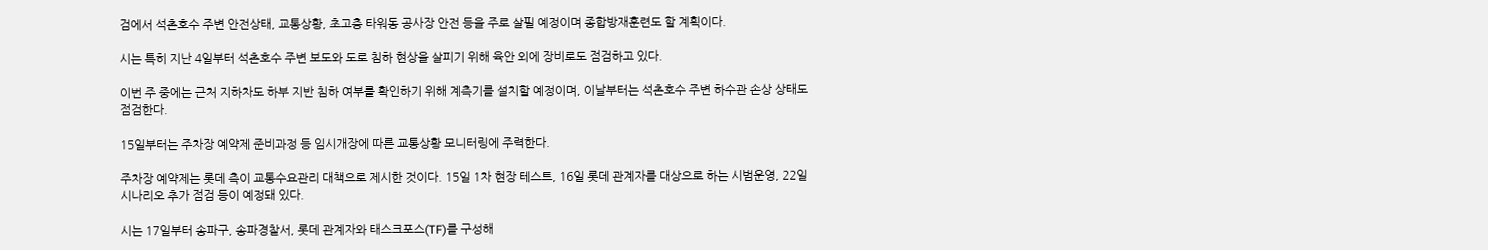검에서 석촌호수 주변 안전상태, 교통상황, 초고층 타워동 공사장 안전 등을 주로 살필 예정이며 종합방재훈련도 할 계획이다.

시는 특히 지난 4일부터 석촌호수 주변 보도와 도로 침하 현상을 살피기 위해 육안 외에 장비로도 점검하고 있다.

이번 주 중에는 근처 지하차도 하부 지반 침하 여부를 확인하기 위해 계측기를 설치할 예정이며, 이날부터는 석촌호수 주변 하수관 손상 상태도 점검한다.

15일부터는 주차장 예약제 준비과정 등 임시개장에 따른 교통상황 모니터링에 주력한다.

주차장 예약제는 롯데 측이 교통수요관리 대책으로 제시한 것이다. 15일 1차 현장 테스트, 16일 롯데 관계자를 대상으로 하는 시범운영, 22일 시나리오 추가 점검 등이 예정돼 있다.

시는 17일부터 송파구, 송파경찰서, 롯데 관계자와 태스크포스(TF)를 구성해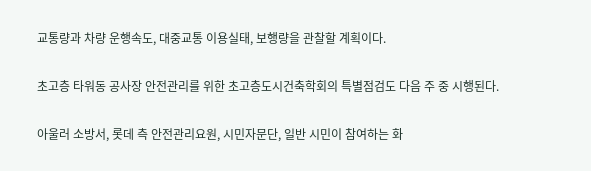교통량과 차량 운행속도, 대중교통 이용실태, 보행량을 관찰할 계획이다.

초고층 타워동 공사장 안전관리를 위한 초고층도시건축학회의 특별점검도 다음 주 중 시행된다.

아울러 소방서, 롯데 측 안전관리요원, 시민자문단, 일반 시민이 참여하는 화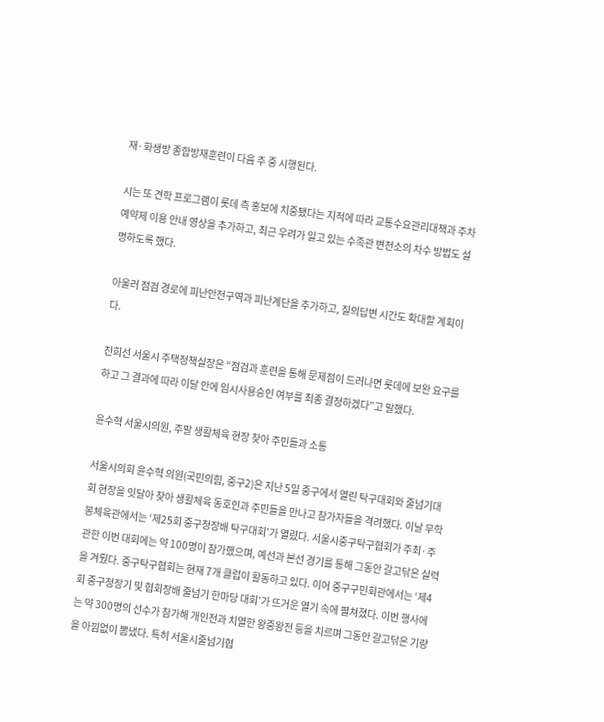재·화생방 종합방재훈련이 다음 주 중 시행된다.

시는 또 견학 프로그램이 롯데 측 홍보에 치중됐다는 지적에 따라 교통수요관리대책과 주차예약제 이용 안내 영상을 추가하고, 최근 우려가 일고 있는 수족관 변전소의 차수 방법도 설명하도록 했다.

아울러 점검 경로에 피난안전구역과 피난계단을 추가하고, 질의답변 시간도 확대할 계획이다.

진희선 서울시 주택정책실장은 “점검과 훈련을 통해 문제점이 드러나면 롯데에 보완 요구를 하고 그 결과에 따라 이달 안에 임시사용승인 여부를 최종 결정하겠다”고 말했다.

윤수혁 서울시의원, 주말 생활체육 현장 찾아 주민들과 소통

서울시의회 윤수혁 의원(국민의힘, 중구2)은 지난 5일 중구에서 열린 탁구대회와 줄넘기대회 현장을 잇달아 찾아 생활체육 동호인과 주민들을 만나고 참가자들을 격려했다. 이날 무학봉체육관에서는 ‘제25회 중구청장배 탁구대회’가 열렸다. 서울시중구탁구협회가 주최·주관한 이번 대회에는 약 100명이 참가했으며, 예선과 본선 경기를 통해 그동안 갈고닦은 실력을 겨뤘다. 중구탁구협회는 현재 7개 클럽이 활동하고 있다. 이어 중구구민회관에서는 ‘제4회 중구청장기 및 협회장배 줄넘기 한마당 대회’가 뜨거운 열기 속에 펼쳐졌다. 이번 행사에는 약 300명의 선수가 참가해 개인전과 치열한 왕중왕전 등을 치르며 그동안 갈고닦은 기량을 아낌없이 뽐냈다. 특히 서울시줄넘기협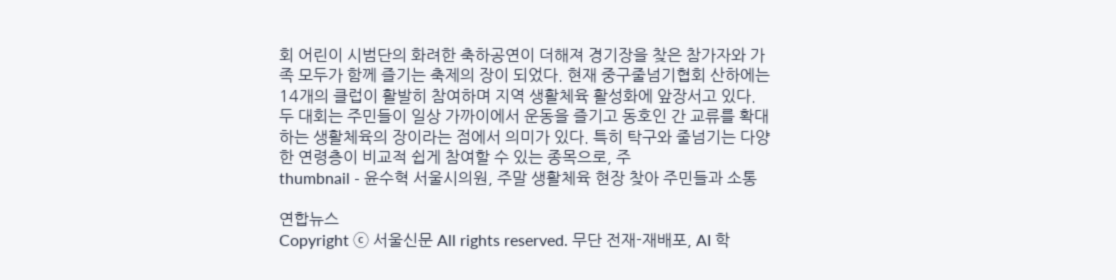회 어린이 시범단의 화려한 축하공연이 더해져 경기장을 찾은 참가자와 가족 모두가 함께 즐기는 축제의 장이 되었다. 현재 중구줄넘기협회 산하에는 14개의 클럽이 활발히 참여하며 지역 생활체육 활성화에 앞장서고 있다. 두 대회는 주민들이 일상 가까이에서 운동을 즐기고 동호인 간 교류를 확대하는 생활체육의 장이라는 점에서 의미가 있다. 특히 탁구와 줄넘기는 다양한 연령층이 비교적 쉽게 참여할 수 있는 종목으로, 주
thumbnail - 윤수혁 서울시의원, 주말 생활체육 현장 찾아 주민들과 소통

연합뉴스
Copyright ⓒ 서울신문 All rights reserved. 무단 전재-재배포, AI 학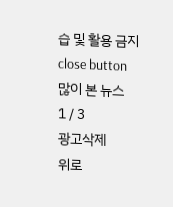습 및 활용 금지
close button
많이 본 뉴스
1 / 3
광고삭제
위로